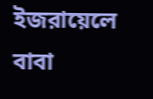ইজরায়েলে বাবা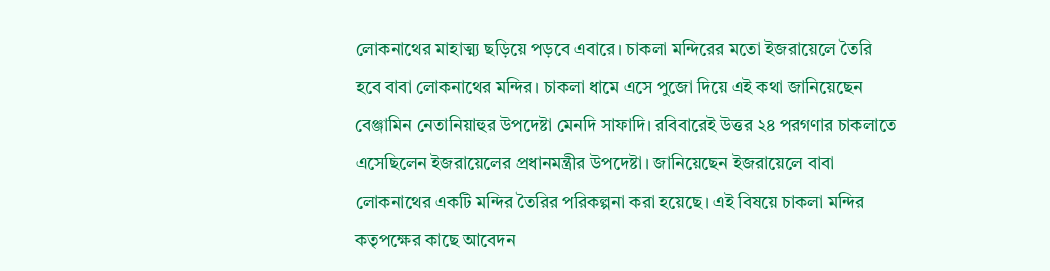লোকনাথের মাহাত্ম্য ছড়িয়ে পড়বে এবারে। চাকলা মন্দিরের মতো ইজরায়েলে তৈরি হবে বাবা লোকনাথের মন্দির। চাকলা ধামে এসে পুজো দিয়ে এই কথা জানিয়েছেন বেঞ্জামিন নেতানিয়াহুর উপদেষ্টা মেনদি সাফাদি। রবিবারেই উত্তর ২৪ পরগণার চাকলাতে এসেছিলেন ইজরায়েলের প্রধানমন্ত্রীর উপদেষ্টা। জানিয়েছেন ইজরায়েলে বাবা লোকনাথের একটি মন্দির তৈরির পরিকল্পনা করা হয়েছে। এই বিষয়ে চাকলা মন্দির কতৃপক্ষের কাছে আবেদন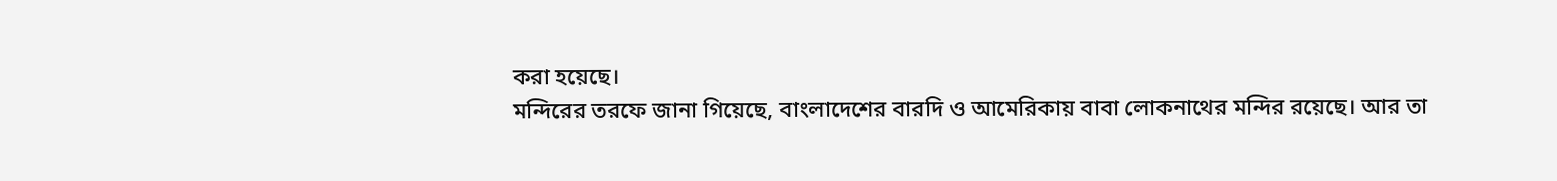করা হয়েছে।
মন্দিরের তরফে জানা গিয়েছে, বাংলাদেশের বারদি ও আমেরিকায় বাবা লোকনাথের মন্দির রয়েছে। আর তা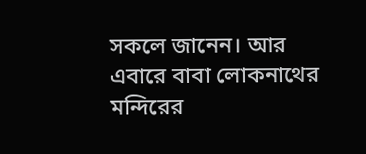সকলে জানেন। আর এবারে বাবা লোকনাথের মন্দিরের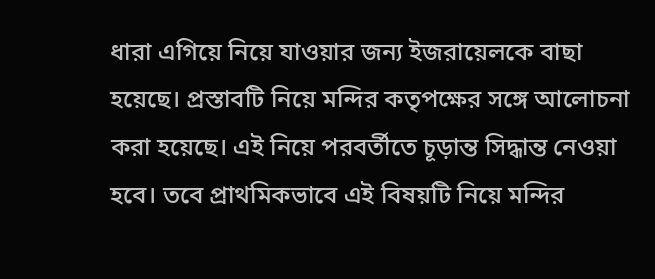ধারা এগিয়ে নিয়ে যাওয়ার জন্য ইজরায়েলকে বাছা হয়েছে। প্রস্তাবটি নিয়ে মন্দির কতৃপক্ষের সঙ্গে আলোচনা করা হয়েছে। এই নিয়ে পরবর্তীতে চূড়ান্ত সিদ্ধান্ত নেওয়া হবে। তবে প্রাথমিকভাবে এই বিষয়টি নিয়ে মন্দির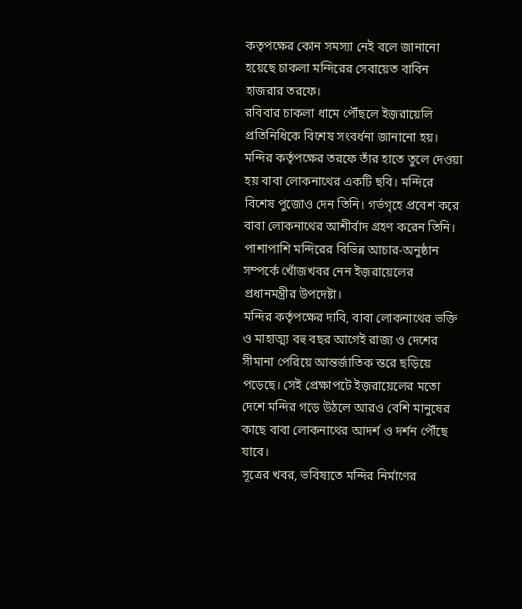কতৃপক্ষের কোন সমস্যা নেই বলে জানানো হয়েছে চাকলা মন্দিরের সেবায়েত বাবিন হাজরার তরফে।
রবিবার চাকলা ধামে পৌঁছলে ইজ়রায়েলি প্রতিনিধিকে বিশেষ সংবর্ধনা জানানো হয়। মন্দির কর্তৃপক্ষের তরফে তাঁর হাতে তুলে দেওয়া হয় বাবা লোকনাথের একটি ছবি। মন্দিরে বিশেষ পুজোও দেন তিনি। গর্ভগৃহে প্রবেশ করে বাবা লোকনাথের আশীর্বাদ গ্রহণ করেন তিনি। পাশাপাশি মন্দিরের বিভিন্ন আচার-অনুষ্ঠান সম্পর্কে খোঁজখবর নেন ইজ়রায়েলের প্রধানমন্ত্রীর উপদেষ্টা।
মন্দির কর্তৃপক্ষের দাবি, বাবা লোকনাথের ভক্তি ও মাহাত্ম্য বহু বছর আগেই রাজ্য ও দেশের সীমানা পেরিয়ে আন্তর্জাতিক স্তরে ছড়িয়ে পড়েছে। সেই প্রেক্ষাপটে ইজ়রায়েলের মতো দেশে মন্দির গড়ে উঠলে আরও বেশি মানুষের কাছে বাবা লোকনাথের আদর্শ ও দর্শন পৌঁছে যাবে।
সূত্রের খবর, ভবিষ্যতে মন্দির নির্মাণের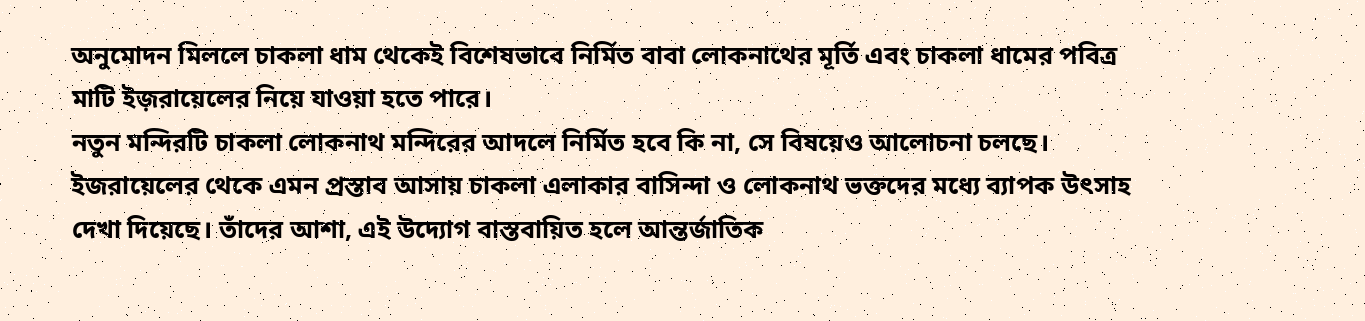অনুমোদন মিললে চাকলা ধাম থেকেই বিশেষভাবে নির্মিত বাবা লোকনাথের মূর্তি এবং চাকলা ধামের পবিত্র মাটি ইজ়রায়েলের নিয়ে যাওয়া হতে পারে।
নতুন মন্দিরটি চাকলা লোকনাথ মন্দিরের আদলে নির্মিত হবে কি না, সে বিষয়েও আলোচনা চলছে। ইজরায়েলের থেকে এমন প্রস্তাব আসায় চাকলা এলাকার বাসিন্দা ও লোকনাথ ভক্তদের মধ্যে ব্যাপক উৎসাহ দেখা দিয়েছে। তাঁদের আশা, এই উদ্যোগ বাস্তবায়িত হলে আন্তর্জাতিক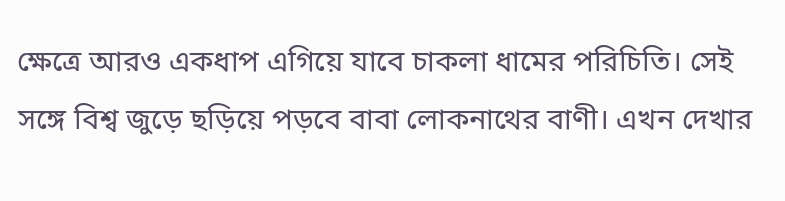ক্ষেত্রে আরও একধাপ এগিয়ে যাবে চাকলা ধামের পরিচিতি। সেই সঙ্গে বিশ্ব জুড়ে ছড়িয়ে পড়বে বাবা লোকনাথের বাণী। এখন দেখার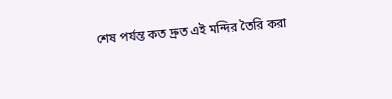শেষ পর্যন্ত কত দ্রুত এই মন্দির তৈরি করা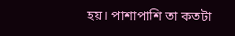হয়। পাশাপাশি তা কতটা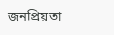জনপ্রিয়তা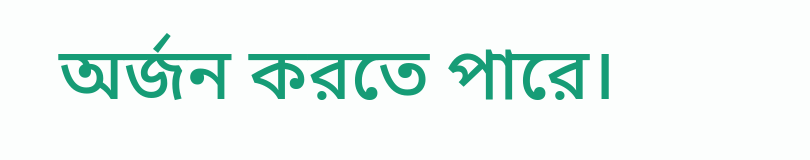অর্জন করতে পারে।